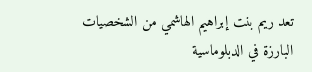تعد ريم بنت إبراهيم الهاشمي من الشخصيات البارزة في الدبلوماسية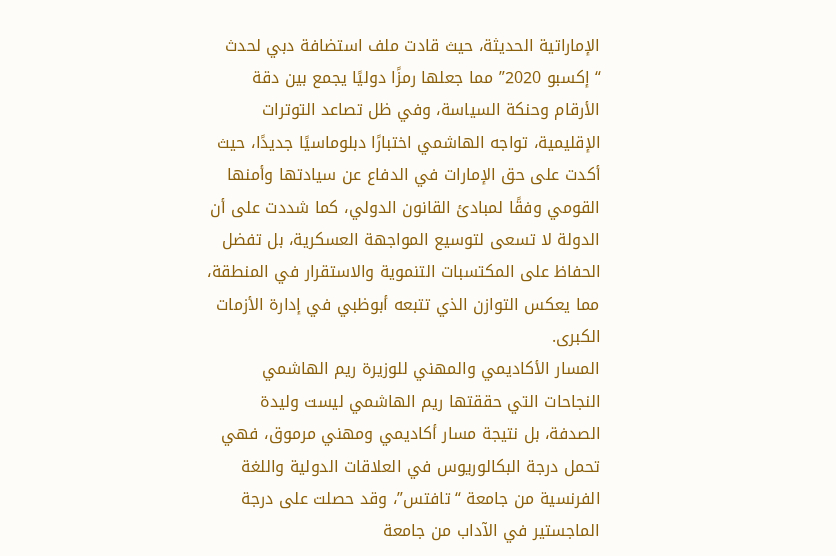الإماراتية الحديثة، حيث قادت ملف استضافة دبي لحدث “إكسبو 2020” مما جعلها رمزًا دوليًا يجمع بين دقة الأرقام وحنكة السياسة، وفي ظل تصاعد التوترات الإقليمية، تواجه الهاشمي اختبارًا دبلوماسيًا جديدًا، حيث أكدت على حق الإمارات في الدفاع عن سيادتها وأمنها القومي وفقًا لمبادئ القانون الدولي، كما شددت على أن الدولة لا تسعى لتوسيع المواجهة العسكرية، بل تفضل الحفاظ على المكتسبات التنموية والاستقرار في المنطقة، مما يعكس التوازن الذي تتبعه أبوظبي في إدارة الأزمات الكبرى.
المسار الأكاديمي والمهني للوزيرة ريم الهاشمي
النجاحات التي حققتها ريم الهاشمي ليست وليدة الصدفة، بل نتيجة مسار أكاديمي ومهني مرموق، فهي تحمل درجة البكالوريوس في العلاقات الدولية واللغة الفرنسية من جامعة “تافتس”، وقد حصلت على درجة الماجستير في الآداب من جامعة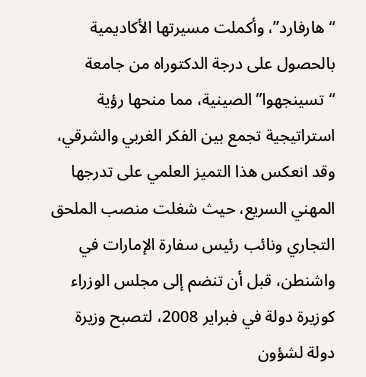“هارفارد”، وأكملت مسيرتها الأكاديمية بالحصول على درجة الدكتوراه من جامعة “تسينجهوا” الصينية، مما منحها رؤية استراتيجية تجمع بين الفكر الغربي والشرقي، وقد انعكس هذا التميز العلمي على تدرجها المهني السريع، حيث شغلت منصب الملحق التجاري ونائب رئيس سفارة الإمارات في واشنطن، قبل أن تنضم إلى مجلس الوزراء كوزيرة دولة في فبراير 2008، لتصبح وزيرة دولة لشؤون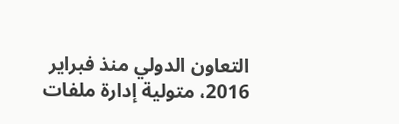التعاون الدولي منذ فبراير 2016، متولية إدارة ملفات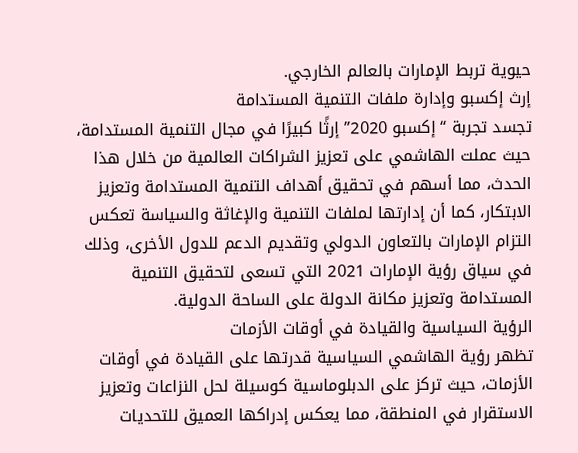حيوية تربط الإمارات بالعالم الخارجي.
إرث إكسبو وإدارة ملفات التنمية المستدامة
تجسد تجربة “إكسبو 2020” إرثًا كبيرًا في مجال التنمية المستدامة، حيث عملت الهاشمي على تعزيز الشراكات العالمية من خلال هذا الحدث، مما أسهم في تحقيق أهداف التنمية المستدامة وتعزيز الابتكار، كما أن إدارتها لملفات التنمية والإغاثة والسياسة تعكس التزام الإمارات بالتعاون الدولي وتقديم الدعم للدول الأخرى، وذلك في سياق رؤية الإمارات 2021 التي تسعى لتحقيق التنمية المستدامة وتعزيز مكانة الدولة على الساحة الدولية.
الرؤية السياسية والقيادة في أوقات الأزمات
تظهر رؤية الهاشمي السياسية قدرتها على القيادة في أوقات الأزمات، حيث تركز على الدبلوماسية كوسيلة لحل النزاعات وتعزيز الاستقرار في المنطقة، مما يعكس إدراكها العميق للتحديات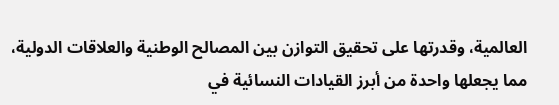العالمية، وقدرتها على تحقيق التوازن بين المصالح الوطنية والعلاقات الدولية، مما يجعلها واحدة من أبرز القيادات النسائية في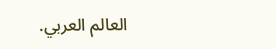العالم العربي.